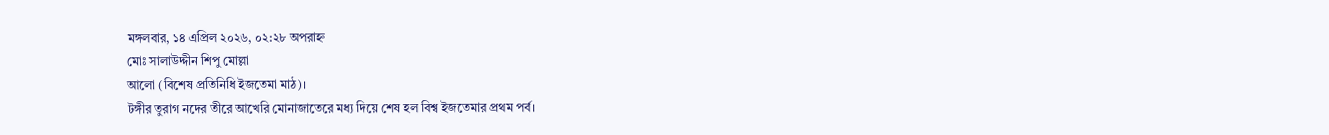মঙ্গলবার, ১৪ এপ্রিল ২০২৬, ০২:২৮ অপরাহ্ন
মোঃ সালাউদ্দীন শিপু মোল্লা
আলো (বিশেষ প্রতিনিধি ইজতেমা মাঠ)।
টঙ্গীর তুরাগ নদের তীরে আখেরি মোনাজাতেরে মধ্য দিয়ে শেষ হল বিশ্ব ইজতেমার প্রথম পর্ব।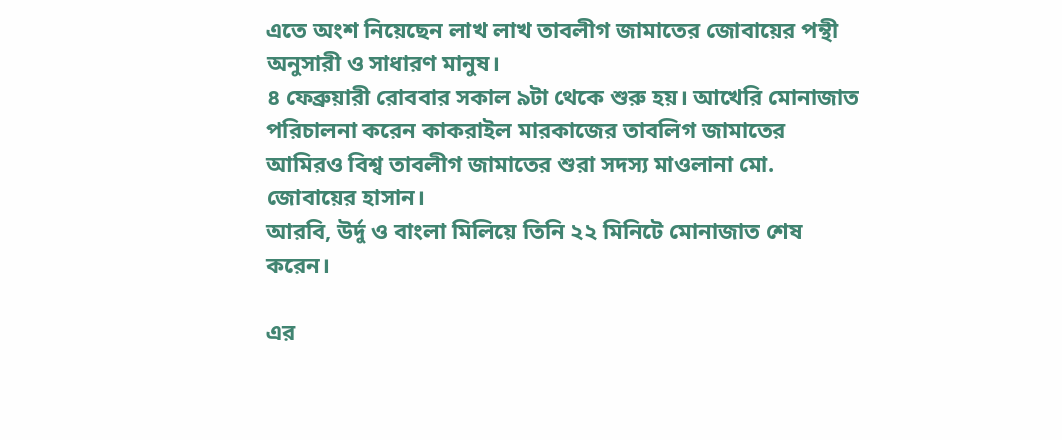এতে অংশ নিয়েছেন লাখ লাখ তাবলীগ জামাতের জোবায়ের পন্থী অনুসারী ও সাধারণ মানুষ।
৪ ফেব্রুয়ারী রোববার সকাল ৯টা থেকে শুরু হয়। আখেরি মোনাজাত পরিচালনা করেন কাকরাইল মারকাজের তাবলিগ জামাতের আমিরও বিশ্ব তাবলীগ জামাতের শুরা সদস্য মাওলানা মো. জোবায়ের হাসান।
আরবি, উর্দু ও বাংলা মিলিয়ে তিনি ২২ মিনিটে মোনাজাত শেষ করেন।

এর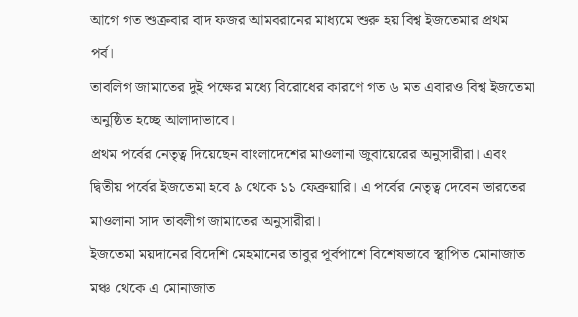আগে গত শুক্রবার বাদ ফজর আমবরানের মাধ্যমে শুরু হয় বিশ্ব ইজতেমার প্রথম পর্ব।
তাবলিগ জামাতের দুই পক্ষের মধ্যে বিরোধের কারণে গত ৬ মত এবারও বিশ্ব ইজতেমা অনুষ্ঠিত হচ্ছে আলাদাভাবে।
প্রথম পর্বের নেতৃত্ব দিয়েছেন বাংলাদেশের মাওলানা জুবায়েরের অনুসারীরা। এবং দ্বিতীয় পর্বের ইজতেমা হবে ৯ থেকে ১১ ফেব্রুয়ারি। এ পর্বের নেতৃত্ব দেবেন ভারতের মাওলানা সাদ তাবলীগ জামাতের অনুসারীরা।
ইজতেমা ময়দানের বিদেশি মেহমানের তাবুর পূর্বপাশে বিশেষভাবে স্থাপিত মোনাজাত মঞ্চ থেকে এ মোনাজাত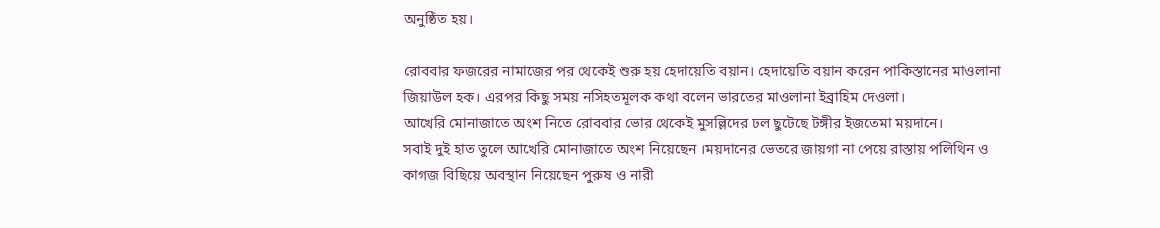অনুষ্ঠিত হয়।

রোববার ফজরের নামাজের পর থেকেই শুরু হয় হেদায়েতি বয়ান। হেদায়েতি বয়ান করেন পাকিস্তানের মাওলানা জিয়াউল হক। এরপর কিছু সময় নসিহতমূলক কথা বলেন ভারতের মাওলানা ইব্রাহিম দেওলা।
আখেরি মোনাজাতে অংশ নিতে রোববার ভোর থেকেই মুসল্লিদের ঢল ছুটেছে টঙ্গীর ইজতেমা ময়দানে।
সবাই দুই হাত তুলে আখেরি মোনাজাতে অংশ নিয়েছেন ।ময়দানের ভেতরে জায়গা না পেয়ে রাস্তায় পলিথিন ও কাগজ বিছিয়ে অবস্থান নিয়েছেন পুরুষ ও নারী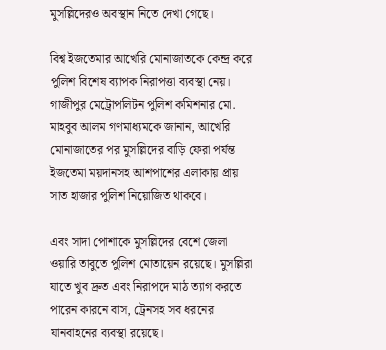মুসল্লিদেরও অবস্থান নিতে দেখা গেছে।

বিশ্ব ইজতেমার আখেরি মোনাজাতকে কেন্দ্র করে পুলিশ বিশেষ ব্যাপক নিরাপত্তা ব্যবস্থা নেয়।
গাজীপুর মেট্রোপলিটন পুলিশ কমিশনার মো. মাহবুব আলম গণমাধ্যমকে জানান, আখেরি মোনাজাতের পর মুসল্লিদের বাড়ি ফেরা পর্যন্ত ইজতেমা ময়দানসহ আশপাশের এলাকায় প্রায় সাত হাজার পুলিশ নিয়োজিত থাকবে।

এবং সাদা পোশাকে মুসল্লিদের বেশে জেলা ওয়ারি তাবুতে পুলিশ মোতায়েন রয়েছে। মুসল্লিরা যাতে খুব দ্রুত এবং নিরাপদে মাঠ ত্যাগ করতে পারেন কারনে বাস, ট্রেনসহ সব ধরনের যানবাহনের ব্যবস্থা রয়েছে।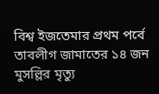বিশ্ব ইজতেমার প্রথম পর্বে তাবলীগ জামাতের ১৪ জন মুসল্লির মৃত্যু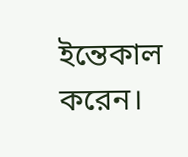ইন্তেকাল করেন।